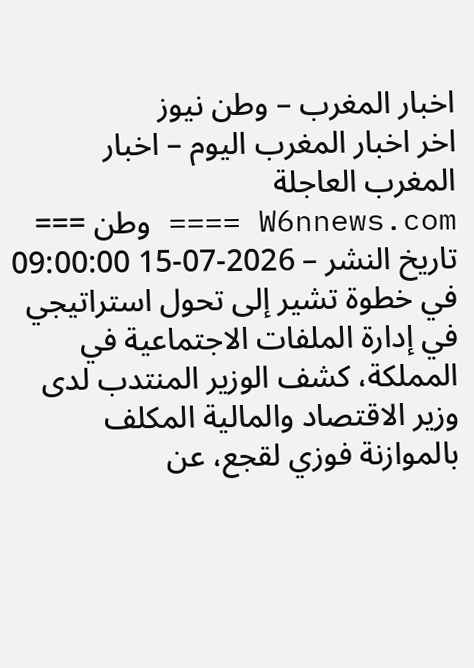اخبار المغرب – وطن نيوز
اخر اخبار المغرب اليوم – اخبار المغرب العاجلة
W6nnews.com ==== وطن === تاريخ النشر – 2026-07-15 09:00:00
في خطوة تشير إلى تحول استراتيجي في إدارة الملفات الاجتماعية في المملكة، كشف الوزير المنتدب لدى وزير الاقتصاد والمالية المكلف بالموازنة فوزي لقجع، عن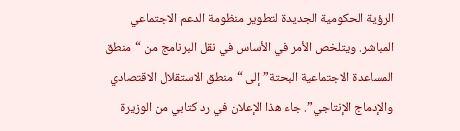الرؤية الحكومية الجديدة لتطوير منظومة الدعم الاجتماعي المباشر. ويتلخص الأمر في الأساس في نقل البرنامج من “منطق المساعدة الاجتماعية البحتة” إلى “منطق الاستقلال الاقتصادي والإدماج الإنتاجي”. جاء هذا الإعلان في رد كتابي من الوزيرة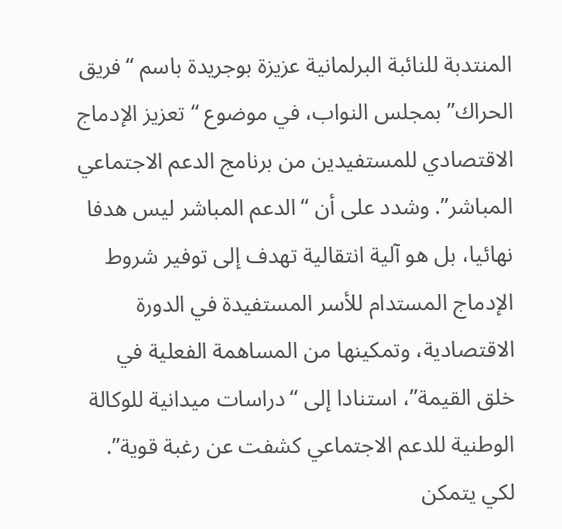المنتدبة للنائبة البرلمانية عزيزة بوجريدة باسم “فريق الحراك” بمجلس النواب، في موضوع “تعزيز الإدماج الاقتصادي للمستفيدين من برنامج الدعم الاجتماعي المباشر”. وشدد على أن “الدعم المباشر ليس هدفا نهائيا، بل هو آلية انتقالية تهدف إلى توفير شروط الإدماج المستدام للأسر المستفيدة في الدورة الاقتصادية، وتمكينها من المساهمة الفعلية في خلق القيمة”، استنادا إلى “دراسات ميدانية للوكالة الوطنية للدعم الاجتماعي كشفت عن رغبة قوية”. لكي يتمكن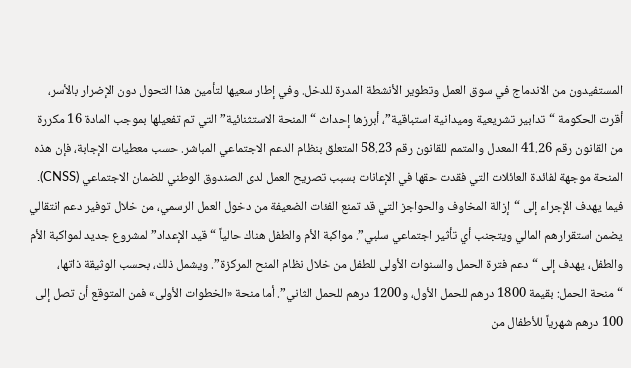المستفيدون من الاندماج في سوق العمل وتطوير الأنشطة المدرة للدخل. وفي إطار سعيها لتأمين هذا التحول دون الإضرار بالأسر، أقرت الحكومة “تدابير تشريعية وميدانية استباقية”، أبرزها إحداث “المنحة الاستثنائية” التي تم تفعيلها بموجب المادة 16 مكررة من القانون رقم 41.26 المعدل والمتمم للقانون رقم 58.23 المتعلق بنظام الدعم الاجتماعي المباشر. حسب معطيات الإجابة، فإن هذه المنحة موجهة لفائدة العائلات التي فقدت حقها في الإعانات بسبب تصريح العمل لدى الصندوق الوطني للضمان الاجتماعي (CNSS). فيما يهدف الإجراء إلى “إزالة المخاوف والحواجز التي قد تمنع الفئات الضعيفة من دخول العمل الرسمي، من خلال توفير دعم انتقالي يضمن استقرارهم المالي ويتجنب أي تأثير اجتماعي سلبي”. مواكبة الأم والطفل هناك حالياً “قيد الإعداد” لمشروع جديد لمواكبة الأم والطفل، يهدف إلى “دعم فترة الحمل والسنوات الأولى للطفل من خلال نظام المنح المركزة”. ويشمل ذلك، بحسب الوثيقة ذاتها، “منحة الحمل: بقيمة 1800 درهم للحمل الأول، و1200 درهم للحمل الثاني”. أما منحة «الخطوات الأولى» فمن المتوقع أن تصل إلى 100 درهم شهرياً للأطفال من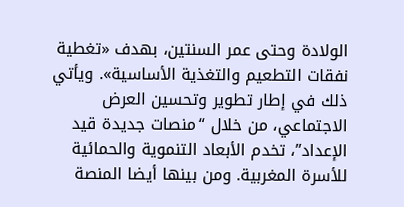الولادة وحتى عمر السنتين، بهدف «تغطية نفقات التطعيم والتغذية الأساسية». ويأتي ذلك في إطار تطوير وتحسين العرض الاجتماعي، من خلال “منصات جديدة قيد الإعداد”، تخدم الأبعاد التنموية والحمائية للأسرة المغربية. ومن بينها أيضا المنصة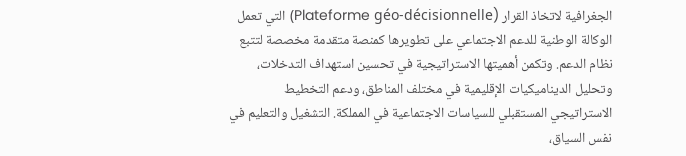الجغرافية لاتخاذ القرار (Plateforme géo-décisionnelle) التي تعمل الوكالة الوطنية للدعم الاجتماعي على تطويرها كمنصة متقدمة مخصصة لتتبع نظام الدعم. وتكمن أهميتها الاستراتيجية في تحسين استهداف التدخلات، وتحليل الديناميكيات الإقليمية في مختلف المناطق، ودعم التخطيط الاستراتيجي المستقبلي للسياسات الاجتماعية في المملكة. التشغيل والتعليم في نفس السياق،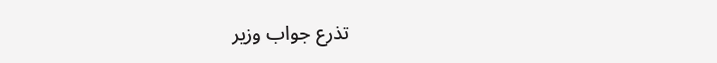تذرع جواب وزير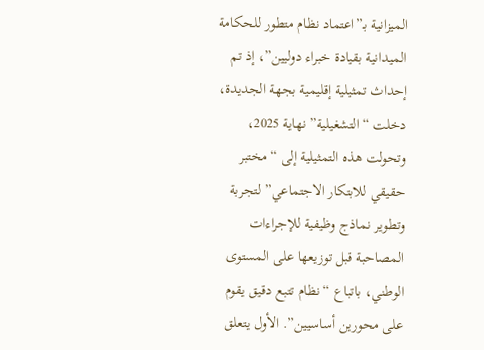الميزانية بـ”اعتماد نظام متطور للحكامة الميدانية بقيادة خبراء دوليين”، إذ تم إحداث تمثيلية إقليمية بجهة الجديدة، دخلت “التشغيلية” نهاية 2025، وتحولت هذه التمثيلية إلى “مختبر حقيقي للابتكار الاجتماعي” لتجربة وتطوير نماذج وظيفية للإجراءات المصاحبة قبل توزيعها على المستوى الوطني، باتباع “نظام تتبع دقيق يقوم على محورين أساسيين”. الأول يتعلق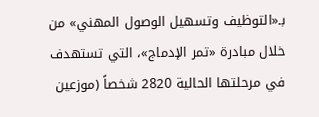بـ«التوظيف وتسهيل الوصول المهني» من خلال مبادرة «تمر الإدماج»، التي تستهدف في مرحلتها الحالية 2820 شخصاً (موزعين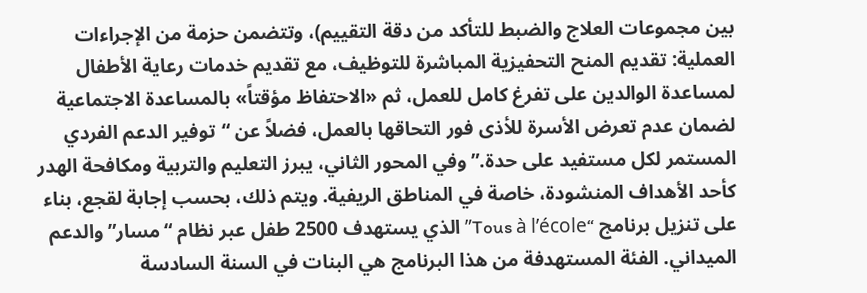بين مجموعات العلاج والضبط للتأكد من دقة التقييم)، وتتضمن حزمة من الإجراءات العملية: تقديم المنح التحفيزية المباشرة للتوظيف، مع تقديم خدمات رعاية الأطفال لمساعدة الوالدين على تفرغ كامل للعمل، ثم «الاحتفاظ مؤقتاً» بالمساعدة الاجتماعية لضمان عدم تعرض الأسرة للأذى فور التحاقها بالعمل، فضلاً عن “توفير الدعم الفردي المستمر لكل مستفيد على حدة.” وفي المحور الثاني، يبرز التعليم والتربية ومكافحة الهدر كأحد الأهداف المنشودة، خاصة في المناطق الريفية. ويتم ذلك، بحسب إجابة لقجع، بناء على تنزيل برنامج “Tous à l’école” الذي يستهدف 2500 طفل عبر نظام “مسار” والدعم الميداني. الفئة المستهدفة من هذا البرنامج هي البنات في السنة السادسة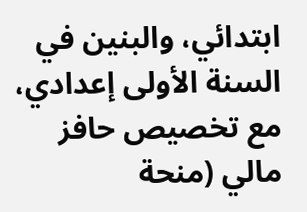ابتدائي، والبنين في السنة الأولى إعدادي، مع تخصيص حافز مالي (منحة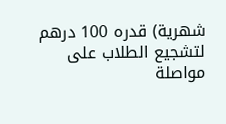شهرية) قدره 100 درهم لتشجيع الطلاب على مواصلة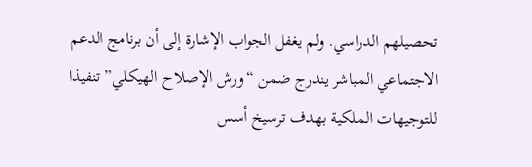تحصيلهم الدراسي. ولم يغفل الجواب الإشارة إلى أن برنامج الدعم الاجتماعي المباشر يندرج ضمن “ورش الإصلاح الهيكلي” تنفيذا للتوجيهات الملكية بهدف ترسيخ أسس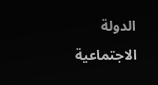الدولة الاجتماعية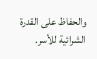والحفاظ على القدرة الشرائية للأسر.